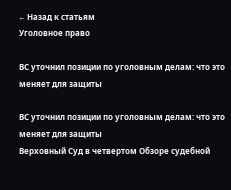← Назад к статьям
Уголовное право

ВС уточнил позиции по уголовным делам: что это меняет для защиты

ВС уточнил позиции по уголовным делам: что это меняет для защиты
Верховный Суд в четвертом Обзоре судебной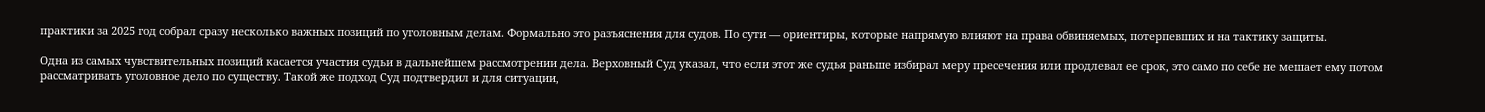практики за 2025 год собрал сразу несколько важных позиций по уголовным делам. Формально это разъяснения для судов. По сути — ориентиры, которые напрямую влияют на права обвиняемых, потерпевших и на тактику защиты.

Одна из самых чувствительных позиций касается участия судьи в дальнейшем рассмотрении дела. Верховный Суд указал, что если этот же судья раньше избирал меру пресечения или продлевал ее срок, это само по себе не мешает ему потом рассматривать уголовное дело по существу. Такой же подход Суд подтвердил и для ситуации,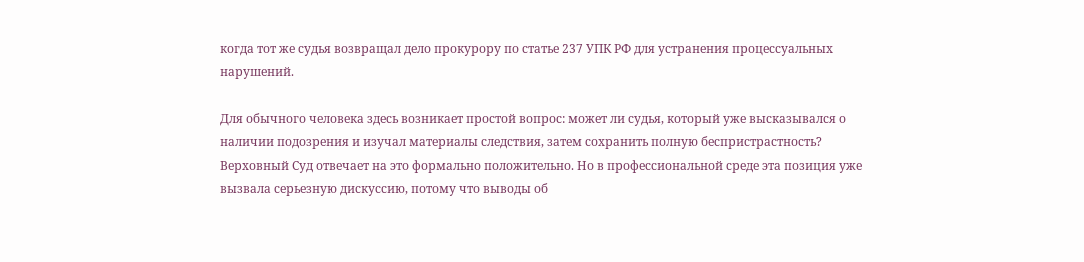когда тот же судья возвращал дело прокурору по статье 237 УПК РФ для устранения процессуальных нарушений.

Для обычного человека здесь возникает простой вопрос: может ли судья, который уже высказывался о наличии подозрения и изучал материалы следствия, затем сохранить полную беспристрастность? Верховный Суд отвечает на это формально положительно. Но в профессиональной среде эта позиция уже вызвала серьезную дискуссию, потому что выводы об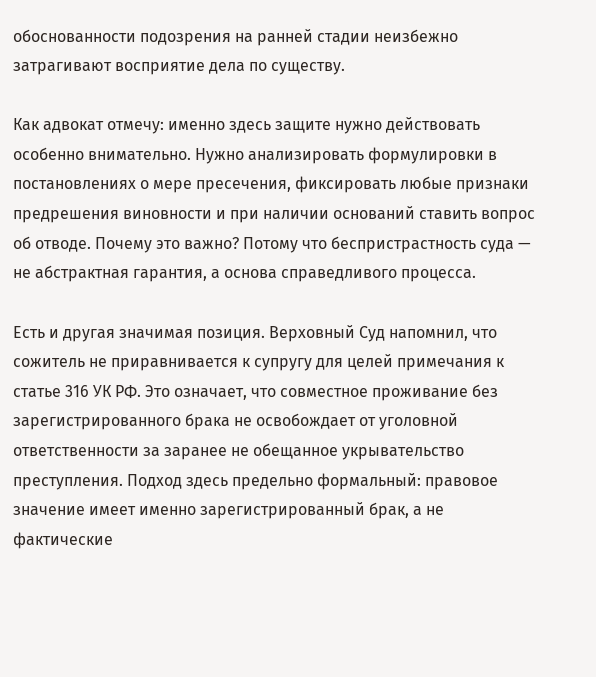обоснованности подозрения на ранней стадии неизбежно затрагивают восприятие дела по существу.

Как адвокат отмечу: именно здесь защите нужно действовать особенно внимательно. Нужно анализировать формулировки в постановлениях о мере пресечения, фиксировать любые признаки предрешения виновности и при наличии оснований ставить вопрос об отводе. Почему это важно? Потому что беспристрастность суда — не абстрактная гарантия, а основа справедливого процесса.

Есть и другая значимая позиция. Верховный Суд напомнил, что сожитель не приравнивается к супругу для целей примечания к статье 316 УК РФ. Это означает, что совместное проживание без зарегистрированного брака не освобождает от уголовной ответственности за заранее не обещанное укрывательство преступления. Подход здесь предельно формальный: правовое значение имеет именно зарегистрированный брак, а не фактические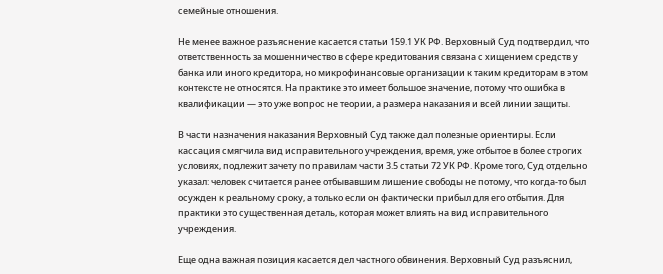семейные отношения.

Не менее важное разъяснение касается статьи 159.1 УК РФ. Верховный Суд подтвердил, что ответственность за мошенничество в сфере кредитования связана с хищением средств у банка или иного кредитора, но микрофинансовые организации к таким кредиторам в этом контексте не относятся. На практике это имеет большое значение, потому что ошибка в квалификации — это уже вопрос не теории, а размера наказания и всей линии защиты.

В части назначения наказания Верховный Суд также дал полезные ориентиры. Если кассация смягчила вид исправительного учреждения, время, уже отбытое в более строгих условиях, подлежит зачету по правилам части 3.5 статьи 72 УК РФ. Кроме того, Суд отдельно указал: человек считается ранее отбывавшим лишение свободы не потому, что когда-то был осужден к реальному сроку, а только если он фактически прибыл для его отбытия. Для практики это существенная деталь, которая может влиять на вид исправительного учреждения.

Еще одна важная позиция касается дел частного обвинения. Верховный Суд разъяснил,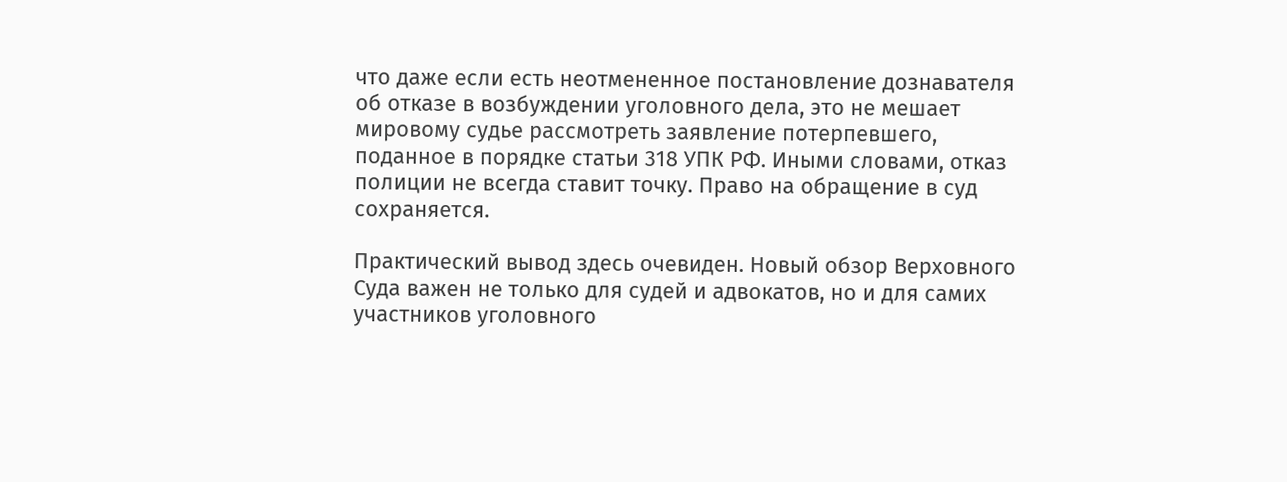что даже если есть неотмененное постановление дознавателя об отказе в возбуждении уголовного дела, это не мешает мировому судье рассмотреть заявление потерпевшего, поданное в порядке статьи 318 УПК РФ. Иными словами, отказ полиции не всегда ставит точку. Право на обращение в суд сохраняется.

Практический вывод здесь очевиден. Новый обзор Верховного Суда важен не только для судей и адвокатов, но и для самих участников уголовного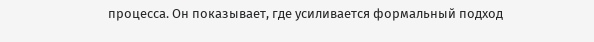процесса. Он показывает, где усиливается формальный подход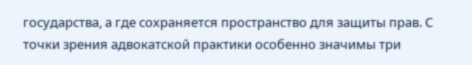государства, а где сохраняется пространство для защиты прав. С точки зрения адвокатской практики особенно значимы три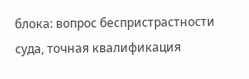блока: вопрос беспристрастности суда, точная квалификация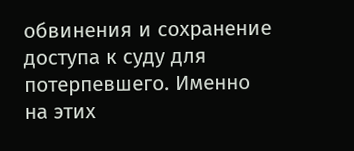обвинения и сохранение доступа к суду для потерпевшего. Именно на этих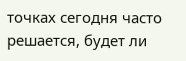точках сегодня часто решается, будет ли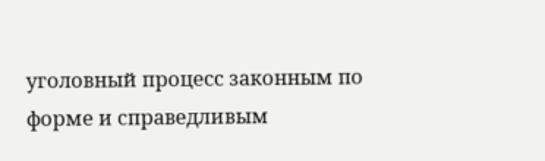уголовный процесс законным по форме и справедливым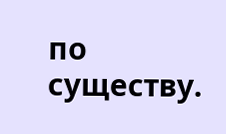по существу.